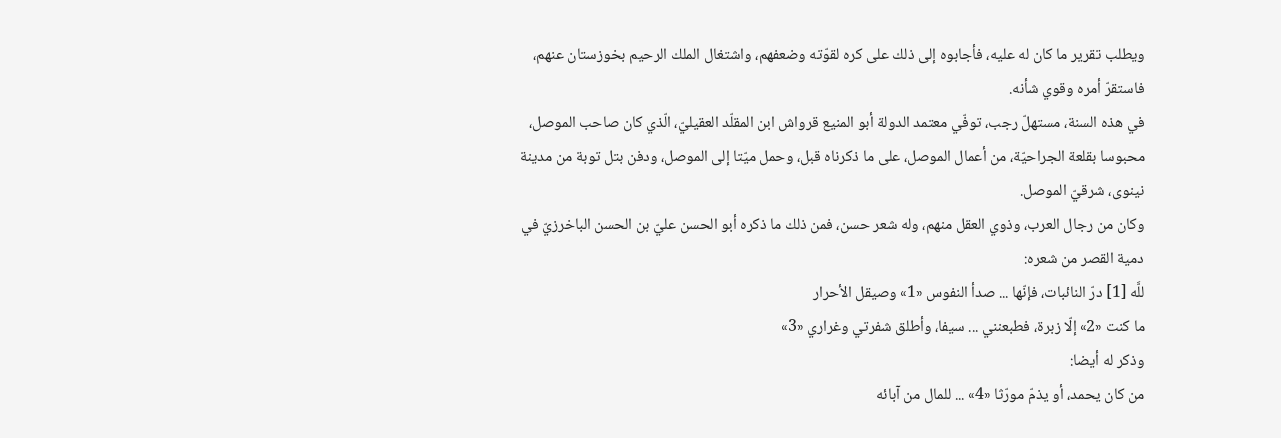ويطلب تقرير ما كان له عليه، فأجابوه إلى ذلك على كره لقوّته وضعفهم، واشتغال الملك الرحيم بخوزستان عنهم، فاستقرّ أمره وقوي شأنه.
في هذه السنة، مستهلّ رجب، توفّي معتمد الدولة أبو المنيع قرواش ابن المقلّد العقيليّ، الّذي كان صاحب الموصل، محبوسا بقلعة الجراحيّة، من أعمال الموصل، على ما ذكرناه قبل، وحمل ميّتا إلى الموصل، ودفن بتل توبة من مدينة نينوى، شرقيّ الموصل.
وكان من رجال العرب، وذوي العقل منهم، وله شعر حسن، فمن ذلك ما ذكره أبو الحسن عليّ بن الحسن الباخرزيّ في دمية القصر من شعره:
للَّه [1] درّ النائبات، فإنّها ... صدأ النفوس «1» وصيقل الأحرار
ما كنت «2» إلّا زبرة، فطبعنني ... سيفا، وأطلق شفرتي وغراري «3»
وذكر له أيضا:
من كان يحمد، أو يذمّ مورّثا «4» ... للمال من آبائه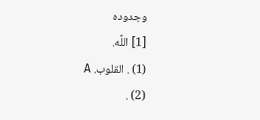وجدوده
[1] اللَّه.
(1) . القلوب. A
(2) .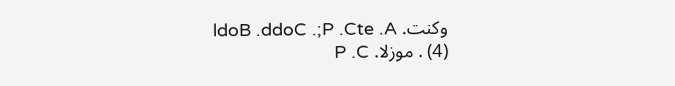وكنت. ldoB .ddoC .;P .Cte .A
(4) . موزلا. P .C